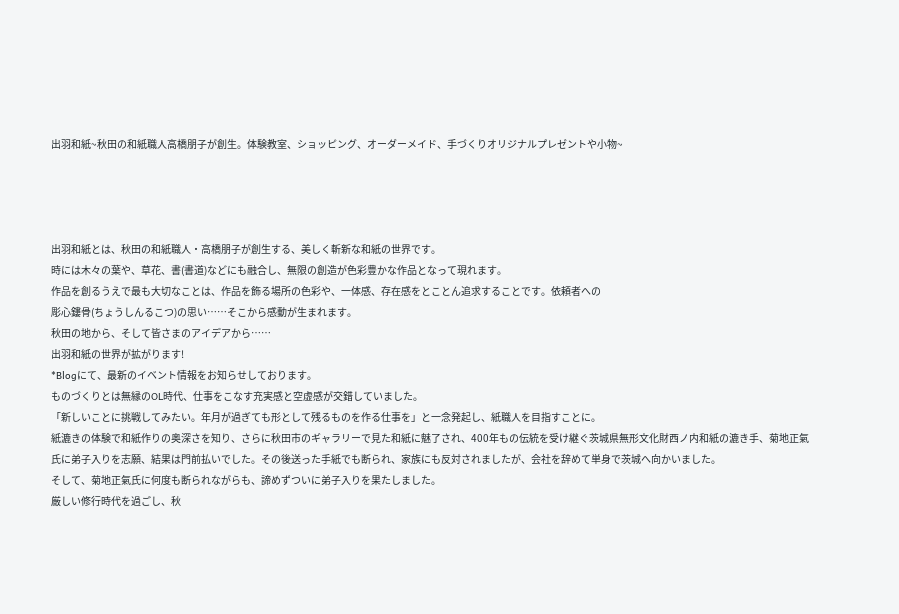出羽和紙~秋田の和紙職人高橋朋子が創生。体験教室、ショッピング、オーダーメイド、手づくりオリジナルプレゼントや小物~




出羽和紙とは、秋田の和紙職人・高橋朋子が創生する、美しく斬新な和紙の世界です。
時には木々の葉や、草花、書(書道)などにも融合し、無限の創造が色彩豊かな作品となって現れます。
作品を創るうえで最も大切なことは、作品を飾る場所の色彩や、一体感、存在感をとことん追求することです。依頼者への
彫心鏤骨(ちょうしんるこつ)の思い……そこから感動が生まれます。
秋田の地から、そして皆さまのアイデアから……
出羽和紙の世界が拡がります!
*Blogにて、最新のイベント情報をお知らせしております。
ものづくりとは無縁のOL時代、仕事をこなす充実感と空虚感が交錯していました。
「新しいことに挑戦してみたい。年月が過ぎても形として残るものを作る仕事を」と一念発起し、紙職人を目指すことに。
紙漉きの体験で和紙作りの奥深さを知り、さらに秋田市のギャラリーで見た和紙に魅了され、400年もの伝統を受け継ぐ茨城県無形文化財西ノ内和紙の漉き手、菊地正氣氏に弟子入りを志願、結果は門前払いでした。その後送った手紙でも断られ、家族にも反対されましたが、会社を辞めて単身で茨城へ向かいました。
そして、菊地正氣氏に何度も断られながらも、諦めずついに弟子入りを果たしました。
厳しい修行時代を過ごし、秋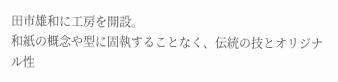田市雄和に工房を開設。
和紙の概念や型に固執することなく、伝統の技とオリジナル性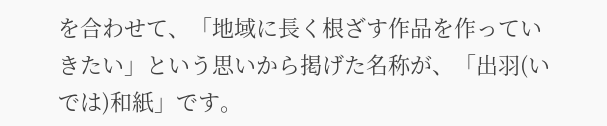を合わせて、「地域に長く根ざす作品を作っていきたい」という思いから掲げた名称が、「出羽(いでは)和紙」です。